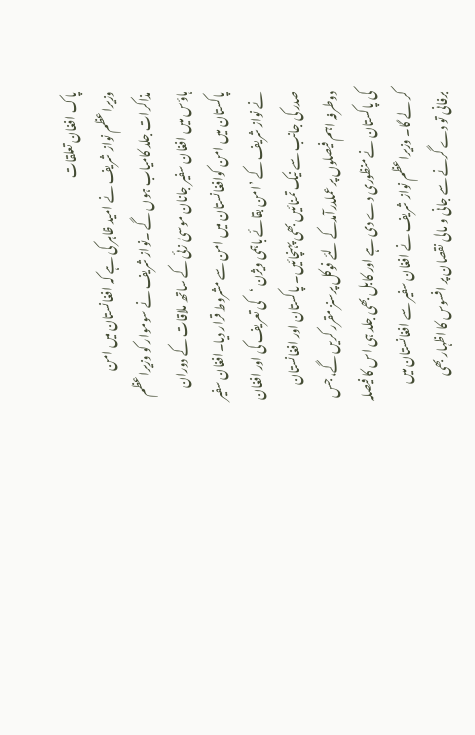پاک افغان تعلقات
وزیراعظم نواز شریف نے امید ظاہر کی ہے کہ افغانستان میں امن مذاکرات جلد کامیاب ہوں گے ۔نواز شریف نے سوموار کو وزیراعظم ہاؤس میں افغان سفیر جانان موسیٰ زئی کے ساتھ ملاقات کے دوران پاکستان میں امن کوافغانستان میں امن سے مشروط قرار دیا۔افغان سفیر نے نواز شریف کے ’امن بقائے باہمی ویژن ‘کی تعریف کی اور افغان صدر کی جانب سے نیک تمنائیں بھی پہنچائیں۔ پاکستان اور افغانستان دوطرفہ اہم فیصلوں پر عملدرآمدکے لئے فوکل پرسنز مقرر کریں گے، جس کی پاکستان نے منظوری دے دی ہے اور کابل بھی جلد ہی اس کا فیصلہ کر لے گا۔ وزیراعظم نواز شریف نے افغان سفیر سے افغانستان میں برفانی تو دے گرنے سے جانی و مالی نقصان پر افسوس کا اظہار بھی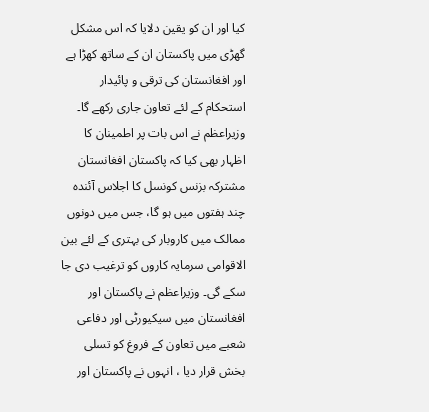کیا اور ان کو یقین دلایا کہ اس مشکل گھڑی میں پاکستان ان کے ساتھ کھڑا ہے اور افغانستان کی ترقی و پائیدار استحکام کے لئے تعاون جاری رکھے گا۔ وزیراعظم نے اس بات پر اطمینان کا اظہار بھی کیا کہ پاکستان افغانستان مشترکہ بزنس کونسل کا اجلاس آئندہ چند ہفتوں میں ہو گا، جس میں دونوں ممالک میں کاروبار کی بہتری کے لئے بین الاقوامی سرمایہ کاروں کو ترغیب دی جا سکے گی۔ وزیراعظم نے پاکستان اور افغانستان میں سیکیورٹی اور دفاعی شعبے میں تعاون کے فروغ کو تسلی بخش قرار دیا ، انہوں نے پاکستان اور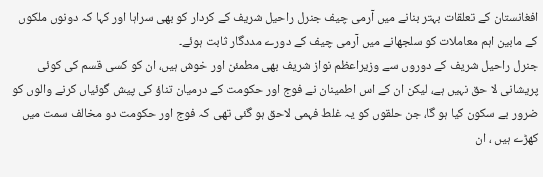افغانستان کے تعلقات بہتر بنانے میں آرمی چیف جنرل راحیل شریف کے کردار کو بھی سراہا اور کہا کہ دونوں ملکوں کے مابین اہم معاملات کو سلجھانے میں آرمی چیف کے دورے مددگار ثابت ہوئے۔
جنرل راحیل شریف کے دوروں سے وزیراعظم نواز شریف بھی مطمئن اور خوش ہیں، ان کو کسی قسم کی کوئی پریشانی لا حق نہیں ہے، لیکن ان کے اس اطمینان نے فوج اور حکومت کے درمیان تناؤ کی پیش گوئیاں کرنے والوں کو ضرور بے سکون کیا ہو گا، جن حلقوں کو یہ غلط فہمی لاحق ہو گئی تھی کہ فوج اور حکومت دو مخالف سمت میں کھڑے ہیں ، ان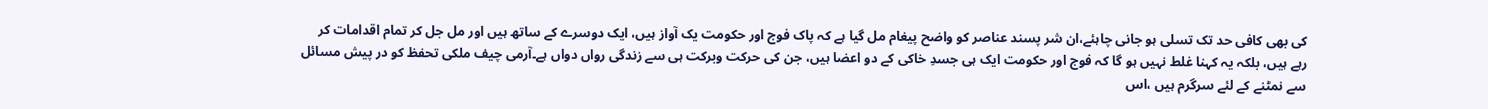کی بھی کافی حد تک تسلی ہو جانی چاہئے،ان شر پسند عناصر کو واضح پیغام مل گیا ہے کہ پاک فوج اور حکومت یک آواز ہیں، ایک دوسرے کے ساتھ ہیں اور مل جل کر تمام اقدامات کر رہے ہیں، بلکہ یہ کہنا غلط نہیں ہو گا کہ فوج اور حکومت ایک ہی جسدِ خاکی کے دو اعضا ہیں، جن کی حرکت وبرکت ہی سے زندگی رواں دواں ہے۔آرمی چیف ملکی تحفظ کو در پیش مسائل سے نمٹنے کے لئے سرگرم ہیں ،اس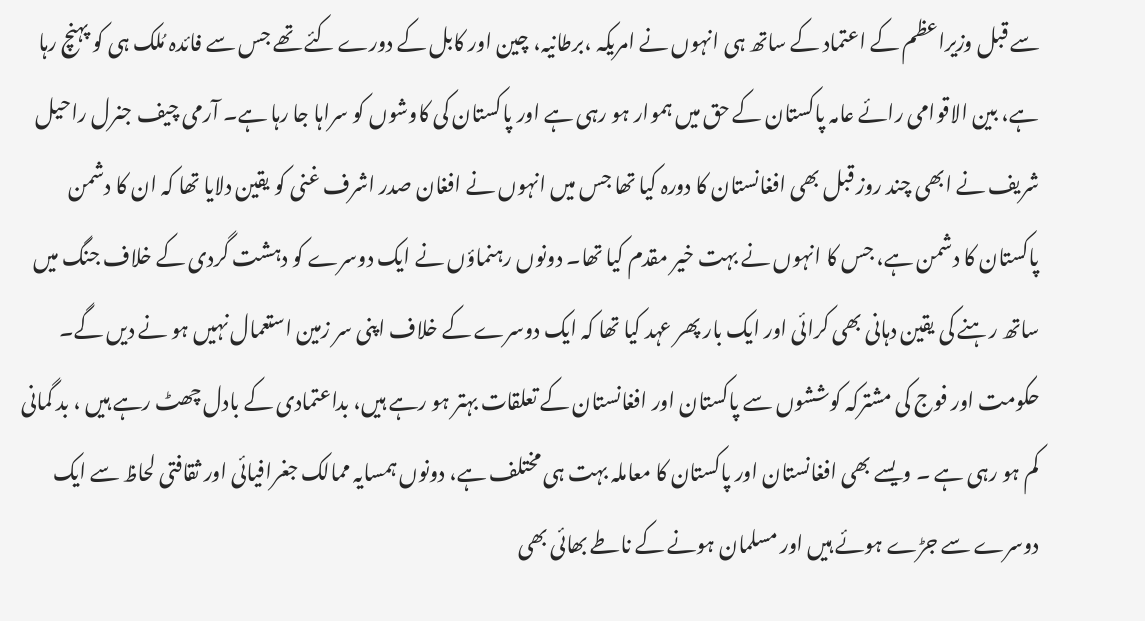سے قبل وزیراعظم کے اعتماد کے ساتھ ہی انہوں نے امریکہ ،برطانیہ، چین اور کابل کے دورے کئے تھے جس سے فائدہ مُلک ہی کو پہنچ رہا ہے، بین الاقوامی رائے عامہ پاکستان کے حق میں ہموار ہو رہی ہے اور پاکستان کی کاوشوں کو سراہا جا رہا ہے۔ آرمی چیف جنرل راحیل شریف نے ابھی چند روز قبل بھی افغانستان کا دورہ کیا تھا جس میں انہوں نے افغان صدر اشرف غنی کو یقین دلایا تھا کہ ان کا دشمن پاکستان کا دشمن ہے، جس کا انہوں نے بہت خیر مقدم کیا تھا۔ دونوں رہنماؤں نے ایک دوسرے کو دہشت گردی کے خلاف جنگ میں ساتھ رہنے کی یقین دہانی بھی کرائی اور ایک بار پھر عہد کیا تھا کہ ایک دوسرے کے خلاف اپنی سر زمین استعمال نہیں ہو نے دیں گے۔
حکومت اور فوج کی مشترکہ کوششوں سے پاکستان اور افغانستان کے تعلقات بہتر ہو رہے ہیں، بداعتمادی کے بادل چھٹ رہے ہیں ، بد گمانی کم ہو رہی ہے ۔ ویسے بھی افغانستان اور پاکستان کا معاملہ بہت ہی مختلف ہے، دونوں ہمسایہ ممالک جغرافیائی اور ثقافتی لحاظ سے ایک دوسرے سے جڑے ہوئے ہیں اور مسلمان ہونے کے ناطے بھائی بھی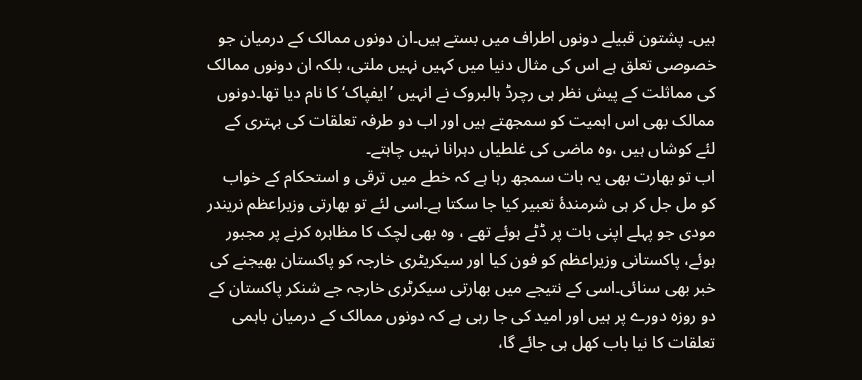ہیں۔ پشتون قبیلے دونوں اطراف میں بستے ہیں۔ان دونوں ممالک کے درمیان جو خصوصی تعلق ہے اس کی مثال دنیا میں کہیں نہیں ملتی، بلکہ ان دونوں ممالک کی مماثلت کے پیش نظر ہی رچرڈ ہالبروک نے انہیں ’ایفپاک‘ کا نام دیا تھا۔دونوں ممالک بھی اس اہمیت کو سمجھتے ہیں اور اب دو طرفہ تعلقات کی بہتری کے لئے کوشاں ہیں ،وہ ماضی کی غلطیاں دہرانا نہیں چاہتے۔
اب تو بھارت بھی یہ بات سمجھ رہا ہے کہ خطے میں ترقی و استحکام کے خواب کو مل جل کر ہی شرمندۂ تعبیر کیا جا سکتا ہے۔اسی لئے تو بھارتی وزیراعظم نریندر مودی جو پہلے اپنی بات پر ڈٹے ہوئے تھے ، وہ بھی لچک کا مظاہرہ کرنے پر مجبور ہوئے، پاکستانی وزیراعظم کو فون کیا اور سیکریٹری خارجہ کو پاکستان بھیجنے کی خبر بھی سنائی۔اسی کے نتیجے میں بھارتی سیکرٹری خارجہ جے شنکر پاکستان کے دو روزہ دورے پر ہیں اور امید کی جا رہی ہے کہ دونوں ممالک کے درمیان باہمی تعلقات کا نیا باب کھل ہی جائے گا،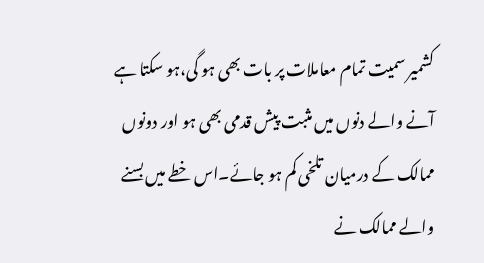کشمیر سمیت تمام معاملات پر بات بھی ہو گی،ہو سکتا ہے آنے والے دنوں میں مثبت پیش قدمی بھی ہو اور دونوں ممالک کے درمیان تلخی کم ہو جائے۔اس خطے میں بسنے والے ممالک نے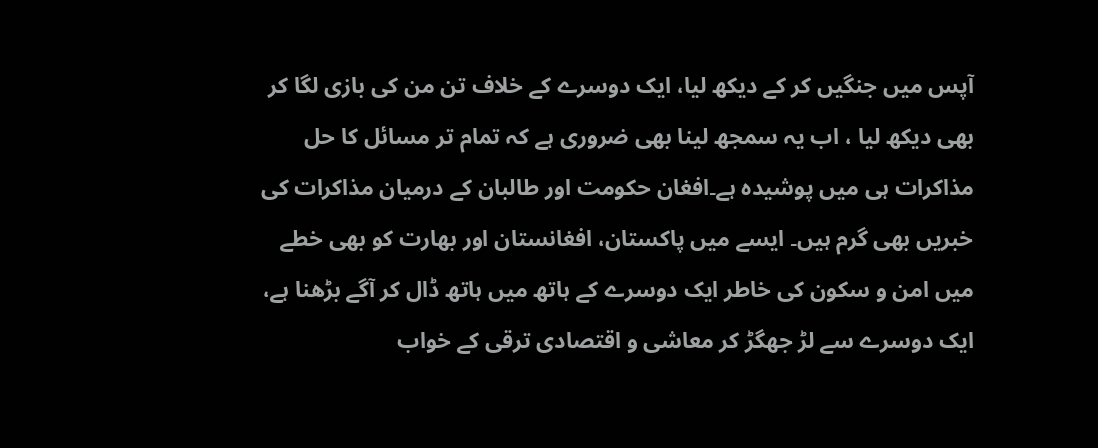آپس میں جنگیں کر کے دیکھ لیا، ایک دوسرے کے خلاف تن من کی بازی لگا کر بھی دیکھ لیا ، اب یہ سمجھ لینا بھی ضروری ہے کہ تمام تر مسائل کا حل مذاکرات ہی میں پوشیدہ ہے۔افغان حکومت اور طالبان کے درمیان مذاکرات کی خبریں بھی گرم ہیں۔ ایسے میں پاکستان، افغانستان اور بھارت کو بھی خطے میں امن و سکون کی خاطر ایک دوسرے کے ہاتھ میں ہاتھ ڈال کر آگے بڑھنا ہے، ایک دوسرے سے لڑ جھگڑ کر معاشی و اقتصادی ترقی کے خواب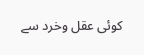کوئی عقل وخرد سے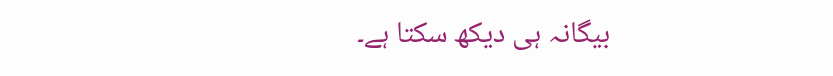بیگانہ ہی دیکھ سکتا ہے۔